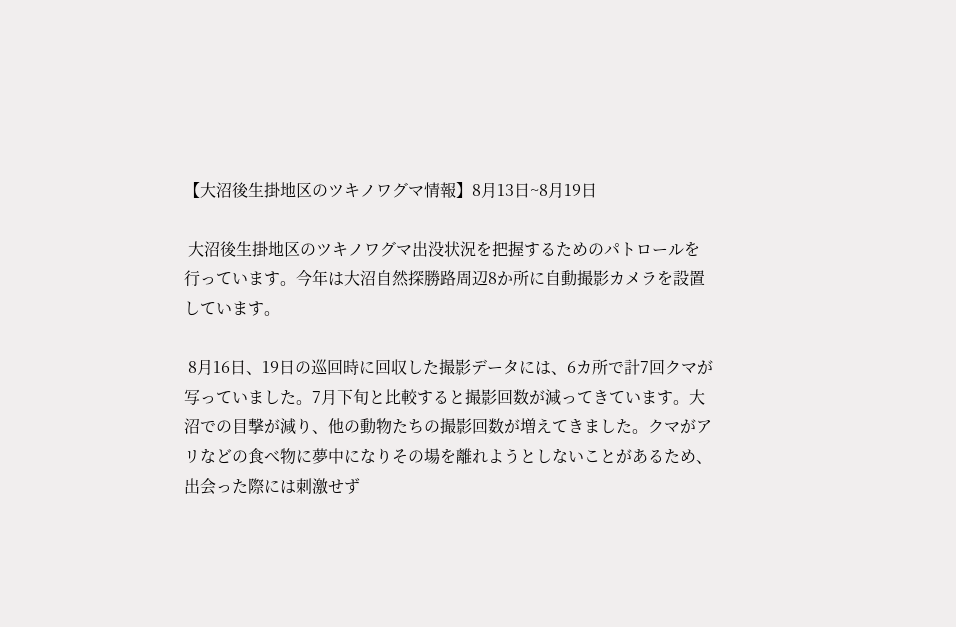【大沼後生掛地区のツキノワグマ情報】8月13日~8月19日

 大沼後生掛地区のツキノワグマ出没状況を把握するためのパトロールを行っています。今年は大沼自然探勝路周辺8か所に自動撮影カメラを設置しています。

 8月16日、19日の巡回時に回収した撮影データには、6カ所で計7回クマが写っていました。7月下旬と比較すると撮影回数が減ってきています。大沼での目撃が減り、他の動物たちの撮影回数が増えてきました。クマがアリなどの食べ物に夢中になりその場を離れようとしないことがあるため、出会った際には刺激せず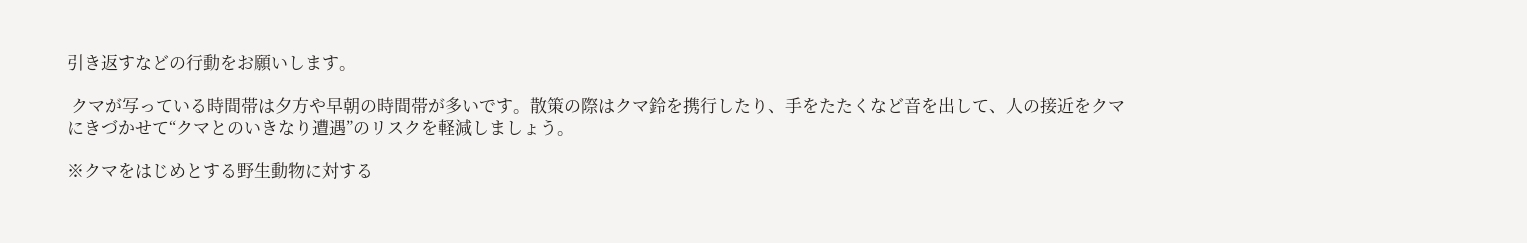引き返すなどの行動をお願いします。

 クマが写っている時間帯は夕方や早朝の時間帯が多いです。散策の際はクマ鈴を携行したり、手をたたくなど音を出して、人の接近をクマにきづかせて“クマとのいきなり遭遇”のリスクを軽減しましょう。

※クマをはじめとする野生動物に対する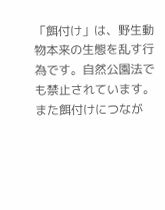「餌付け」は、野生動物本来の生態を乱す行為です。自然公園法でも禁止されています。また餌付けにつなが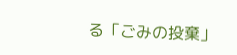る「ごみの投棄」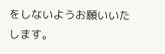をしないようお願いいたします。